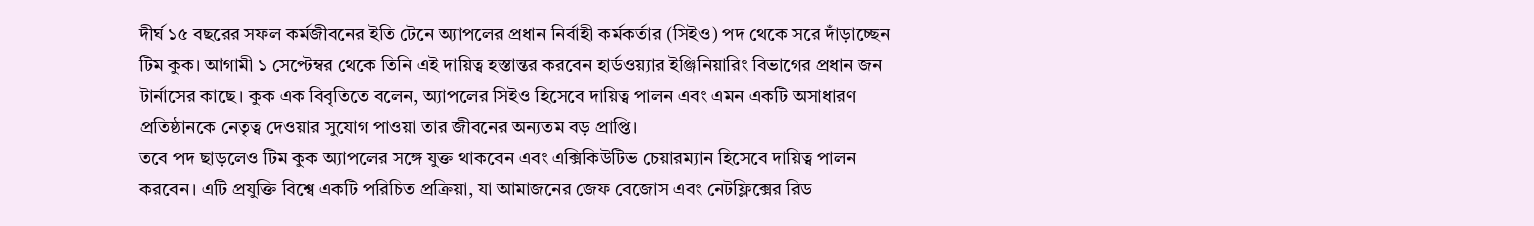দীর্ঘ ১৫ বছরের সফল কর্মজীবনের ইতি টেনে অ্যাপলের প্রধান নির্বাহী কর্মকর্তার (সিইও) পদ থেকে সরে দাঁড়াচ্ছেন টিম কুক। আগামী ১ সেপ্টেম্বর থেকে তিনি এই দায়িত্ব হস্তান্তর করবেন হার্ডওয়্যার ইঞ্জিনিয়ারিং বিভাগের প্রধান জন টার্নাসের কাছে। কুক এক বিবৃতিতে বলেন, অ্যাপলের সিইও হিসেবে দায়িত্ব পালন এবং এমন একটি অসাধারণ প্রতিষ্ঠানকে নেতৃত্ব দেওয়ার সুযোগ পাওয়া তার জীবনের অন্যতম বড় প্রাপ্তি।
তবে পদ ছাড়লেও টিম কুক অ্যাপলের সঙ্গে যুক্ত থাকবেন এবং এক্সিকিউটিভ চেয়ারম্যান হিসেবে দায়িত্ব পালন করবেন। এটি প্রযুক্তি বিশ্বে একটি পরিচিত প্রক্রিয়া, যা আমাজনের জেফ বেজোস এবং নেটফ্লিক্সের রিড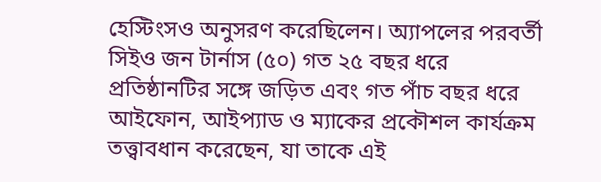হেস্টিংসও অনুসরণ করেছিলেন। অ্যাপলের পরবর্তী সিইও জন টার্নাস (৫০) গত ২৫ বছর ধরে প্রতিষ্ঠানটির সঙ্গে জড়িত এবং গত পাঁচ বছর ধরে আইফোন, আইপ্যাড ও ম্যাকের প্রকৌশল কার্যক্রম তত্ত্বাবধান করেছেন, যা তাকে এই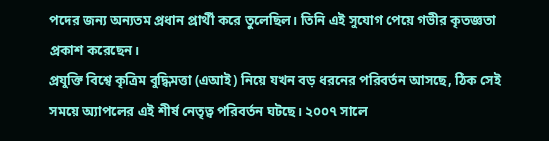পদের জন্য অন্যতম প্রধান প্রার্থী করে তুলেছিল। তিনি এই সুযোগ পেয়ে গভীর কৃতজ্ঞতা প্রকাশ করেছেন।
প্রযুক্তি বিশ্বে কৃত্রিম বুদ্ধিমত্তা (এআই) নিয়ে যখন বড় ধরনের পরিবর্তন আসছে, ঠিক সেই সময়ে অ্যাপলের এই শীর্ষ নেতৃত্ব পরিবর্তন ঘটছে। ২০০৭ সালে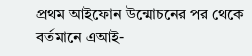প্রথম আইফোন উন্মোচনের পর থেকে বর্তমানে এআই-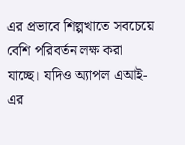এর প্রভাবে শিল্পখাতে সবচেয়ে বেশি পরিবর্তন লক্ষ করা যাচ্ছে। যদিও অ্যাপল এআই-এর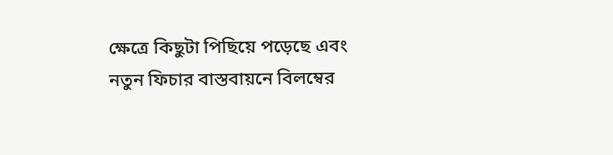ক্ষেত্রে কিছুটা পিছিয়ে পড়েছে এবং নতুন ফিচার বাস্তবায়নে বিলম্বের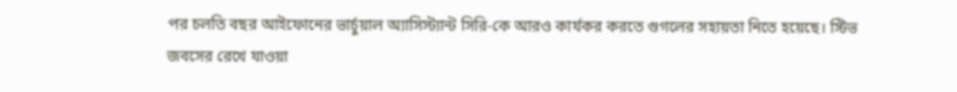পর চলতি বছর আইফোনের ভার্চুয়াল অ্যাসিস্ট্যান্ট সিরি-কে আরও কার্যকর করতে গুগলের সহায়তা নিতে হয়েছে। স্টিভ জবসের রেখে যাওয়া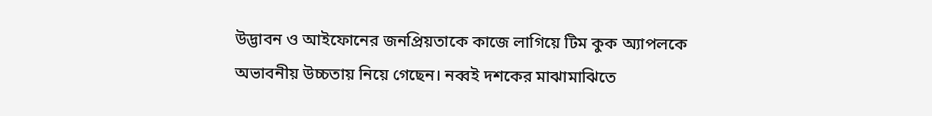উদ্ভাবন ও আইফোনের জনপ্রিয়তাকে কাজে লাগিয়ে টিম কুক অ্যাপলকে অভাবনীয় উচ্চতায় নিয়ে গেছেন। নব্বই দশকের মাঝামাঝিতে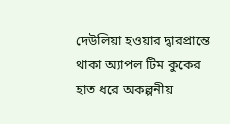দেউলিয়া হওয়ার দ্বারপ্রান্তে থাকা অ্যাপল টিম কুকের হাত ধরে অকল্পনীয়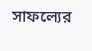সাফল্যের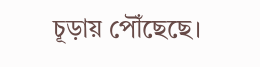চূড়ায় পৌঁছেছে।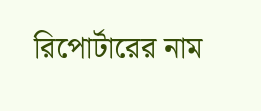রিপোর্টারের নাম